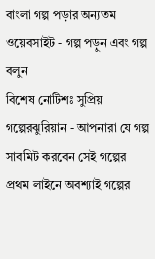বাংলা গল্প পড়ার অন্যতম ওয়েবসাইট - গল্প পড়ুন এবং গল্প বলুন
বিশেষ নোটিশঃ সুপ্রিয় গল্পেরঝুরিয়ান - আপনারা যে গল্প সাবমিট করবেন সেই গল্পের প্রথম লাইনে অবশ্যাই গল্পের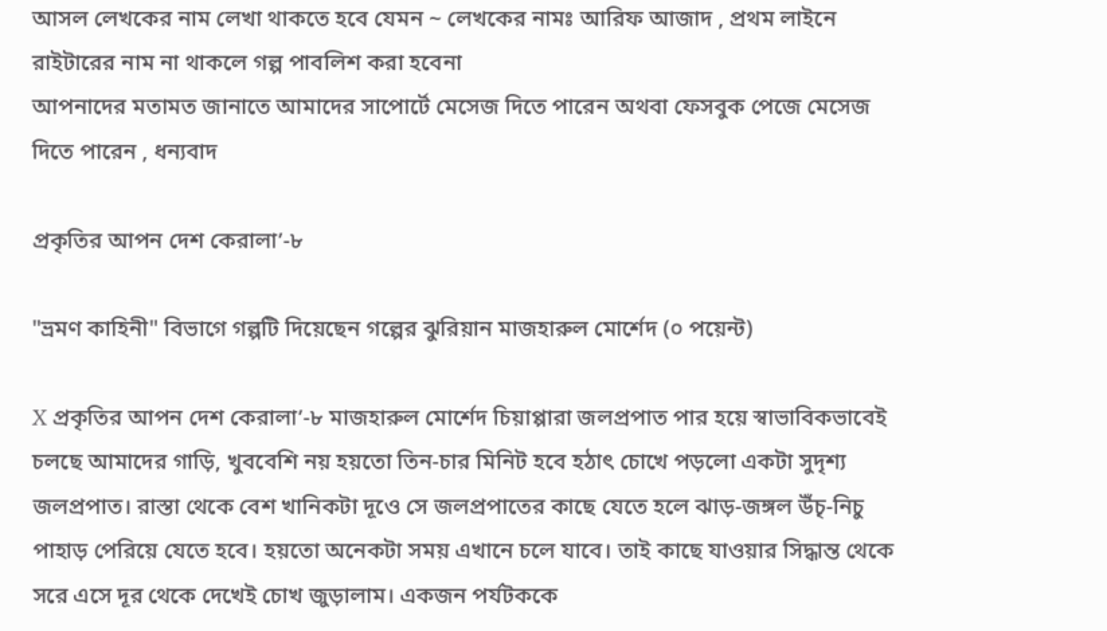আসল লেখকের নাম লেখা থাকতে হবে যেমন ~ লেখকের নামঃ আরিফ আজাদ , প্রথম লাইনে রাইটারের নাম না থাকলে গল্প পাবলিশ করা হবেনা
আপনাদের মতামত জানাতে আমাদের সাপোর্টে মেসেজ দিতে পারেন অথবা ফেসবুক পেজে মেসেজ দিতে পারেন , ধন্যবাদ

প্রকৃতির আপন দেশ কেরালা’-৮

"ভ্রমণ কাহিনী" বিভাগে গল্পটি দিয়েছেন গল্পের ঝুরিয়ান মাজহারুল মোর্শেদ (০ পয়েন্ট)

X প্রকৃতির আপন দেশ কেরালা’-৮ মাজহারুল মোর্শেদ চিয়াপ্পারা জলপ্রপাত পার হয়ে স্বাভাবিকভাবেই চলছে আমাদের গাড়ি, খুববেশি নয় হয়তো তিন-চার মিনিট হবে হঠাৎ চোখে পড়লো একটা সুদৃশ্য জলপ্রপাত। রাস্তা থেকে বেশ খানিকটা দূওে সে জলপ্রপাতের কাছে যেতে হলে ঝাড়-জঙ্গল উঁচৃ-নিচু পাহাড় পেরিয়ে যেতে হবে। হয়তো অনেকটা সময় এখানে চলে যাবে। তাই কাছে যাওয়ার সিদ্ধান্ত থেকে সরে এসে দূর থেকে দেখেই চোখ জুড়ালাম। একজন পর্যটককে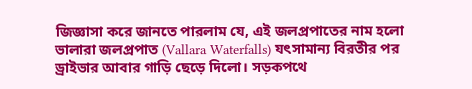জিজ্ঞাসা করে জানতে পারলাম যে, এই জলপ্রপাতের নাম হলো ভালারা জলপ্রপাত (Vallara Waterfalls) যৎসামান্য বিরতীর পর ড্রাইভার আবার গাড়ি ছেড়ে দিলো। সড়কপথে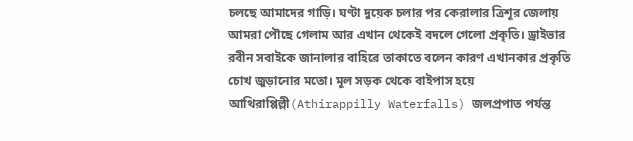চলছে আমাদের গাড়ি। ঘণ্টা দুয়েক চলার পর কেরালার ত্রিশূর জেলায় আমরা পৌছে গেলাম আর এখান থেকেই বদলে গেলো প্রকৃতি। ড্রাইভার রবীন সবাইকে জানালার বাহিরে তাকাতে বলেন কারণ এখানকার প্রকৃতি চোখ জুড়ানোর মতো। মূল সড়ক থেকে বাইপাস হয়ে আথিরাপ্পিল্লী(Athirappilly Waterfalls) জলপ্রপাত পর্যন্ত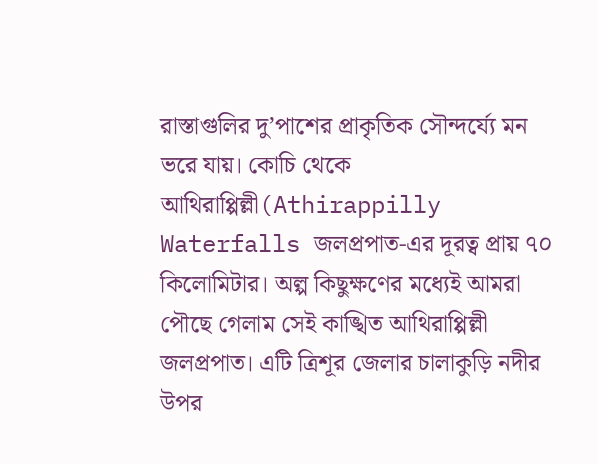রাস্তাগুলির দু’পাশের প্রাকৃতিক সৌন্দর্য্যে মন ভরে যায়। কোচি থেকে আথিরাপ্পিল্লী(Athirappilly Waterfalls জলপ্রপাত-এর দূরত্ব প্রায় ৭০ কিলোমিটার। অল্প কিছুক্ষণের মধ্যেই আমরা পৌছে গেলাম সেই কাঙ্খিত আথিরাপ্পিল্লী জলপ্রপাত। এটি ত্রিশূর জেলার চালাকুড়ি নদীর উপর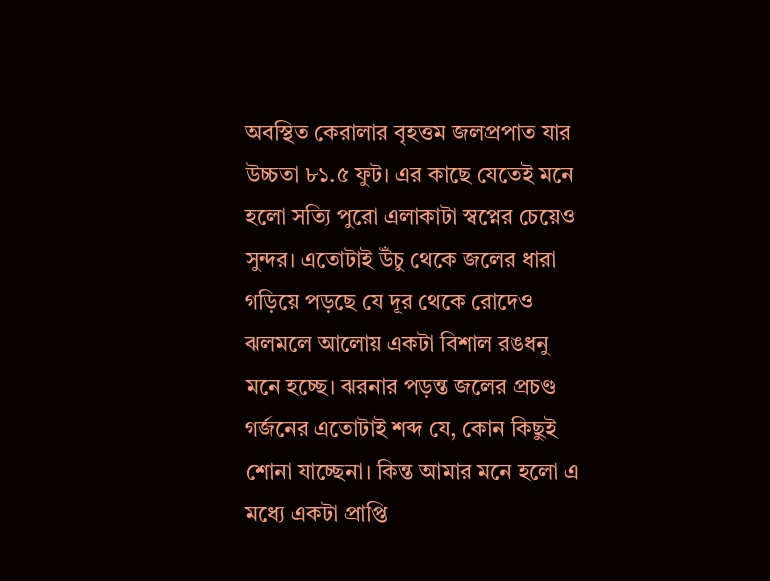অবস্থিত কেরালার বৃহত্তম জলপ্রপাত যার উচ্চতা ৮১.৫ ফুট। এর কাছে যেতেই মনে হলো সত্যি পুরো এলাকাটা স্বপ্নের চেয়েও সুন্দর। এতোটাই উঁচু থেকে জলের ধারা গড়িয়ে পড়ছে যে দূর থেকে রোদেও ঝলমলে আলোয় একটা বিশাল রঙধনু মনে হচ্ছে। ঝরনার পড়ন্ত জলের প্রচণ্ড গর্জনের এতোটাই শব্দ যে, কোন কিছুই শোনা যাচ্ছেনা। কিন্ত আমার মনে হলো এ মধ্যে একটা প্রাপ্তি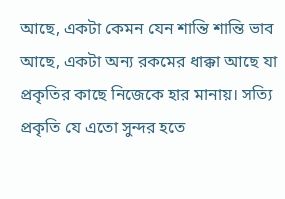আছে, একটা কেমন যেন শান্তি শান্তি ভাব আছে, একটা অন্য রকমের ধাক্কা আছে যা প্রকৃতির কাছে নিজেকে হার মানায়। সত্যি প্রকৃতি যে এতো সুন্দর হতে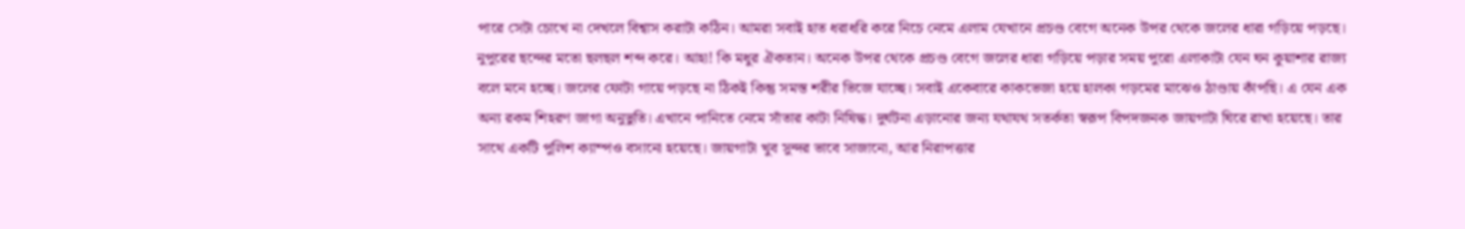পারে সেটা চোখে না দেখলে বিশ্বাস করাটা কঠিন। আমরা সবাই হাত ধরাধরি করে নিচে নেমে এলাম যেখানে প্রচণ্ড বেগে অনেক উপর থেকে জলের ধারা গড়িয়ে পড়ছে। নুপুরের ছন্দের মতো ছলছল শব্দ করে। আহা! কি মধুর ঐকতান। অনেক উপর থেকে প্রচণ্ড বেগে জলের ধারা গড়িয়ে পড়ার সময় পুরো এলাকাটা যেন ঘন কুয়াশার রাজ্য বলে মনে হচ্ছে। জলের ফোটা গায়ে পড়ছে না ঠিকই কিন্তু সমস্ত শরীর ভিজে যাচ্ছে। সবাই একেবারে কাকভেজা হয়ে হালকা গড়মের মাঝেও ঠাণ্ডায় কাঁপছি। এ যেন এক অন্য রকম শিহরণ জাগা অনুভুতি। এখানে পানিতে নেমে সাঁতার কাটা নিষিদ্ধ। দুর্ঘটনা এড়ানোর জন্য যথাযথ সতর্কতা স্বরূপ বিপদজনক জায়গাটা ঘিরে রাখা হয়েছে। তার সাথে একটি পুলিশ ক্যাম্পও বসানো হয়েছে। জায়গাটা খুব সুন্দর ভাবে সাজানো, আর নিরাপত্তার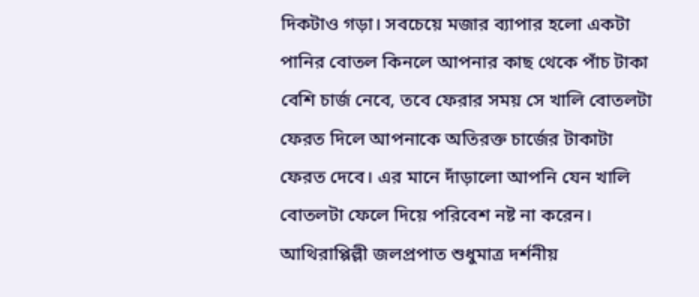দিকটাও গড়া। সবচেয়ে মজার ব্যাপার হলো একটা পানির বোতল কিনলে আপনার কাছ থেকে পাঁচ টাকা বেশি চার্জ নেবে, তবে ফেরার সময় সে খালি বোতলটা ফেরত দিলে আপনাকে অতিরক্ত চার্জের টাকাটা ফেরত দেবে। এর মানে দাঁড়ালো আপনি যেন খালি বোতলটা ফেলে দিয়ে পরিবেশ নষ্ট না করেন। আথিরাপ্পিল্লী জলপ্রপাত শুধুমাত্র দর্শনীয়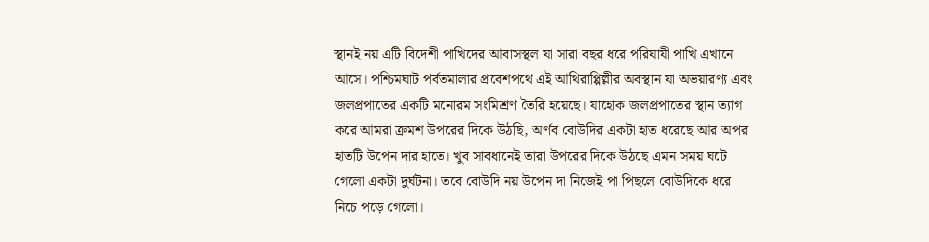স্থানই নয় এটি বিদেশী পাখিদের আবাসস্থল যা সারা বছর ধরে পরিযাযী পাখি এখানে আসে। পশ্চিমঘাট পর্বতমালার প্রবেশপথে এই আথিরাপ্পিল্লীর অবস্থান যা অভয়ারণ্য এবং জলপ্রপাতের একটি মনোরম সংমিশ্রণ তৈরি হয়েছে। যাহোক জলপ্রপাতের স্থান ত্যাগ করে আমরা ক্রমশ উপরের দিকে উঠছি, অর্ণব বোউদির একটা হাত ধরেছে আর অপর হাতটি উপেন দার হাতে। খুব সাবধানেই তারা উপরের দিকে উঠছে এমন সময় ঘটে গেলো একটা দুর্ঘটনা। তবে বোউদি নয় উপেন দা নিজেই পা পিছলে বোউদিকে ধরে নিচে পড়ে গেলো।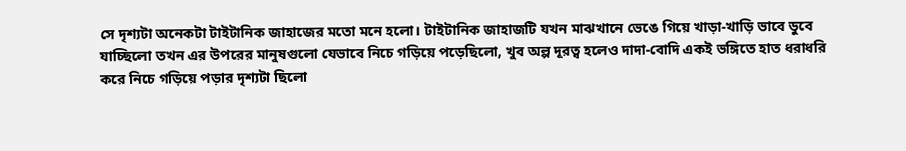সে দৃশ্যটা অনেকটা টাইটানিক জাহাজের মতো মনে হলো। টাইটানিক জাহাজটি যখন মাঝখানে ভেঙে গিয়ে খাড়া-খাড়ি ভাবে ডুবে যাচ্ছিলো তখন এর উপরের মানুষগুলো যেভাবে নিচে গড়িয়ে পড়েছিলো, খুব অল্প দূরত্ব হলেও দাদা-বোদি একই ভঙ্গিতে হাত ধরাধরি করে নিচে গড়িয়ে পড়ার দৃশ্যটা ছিলো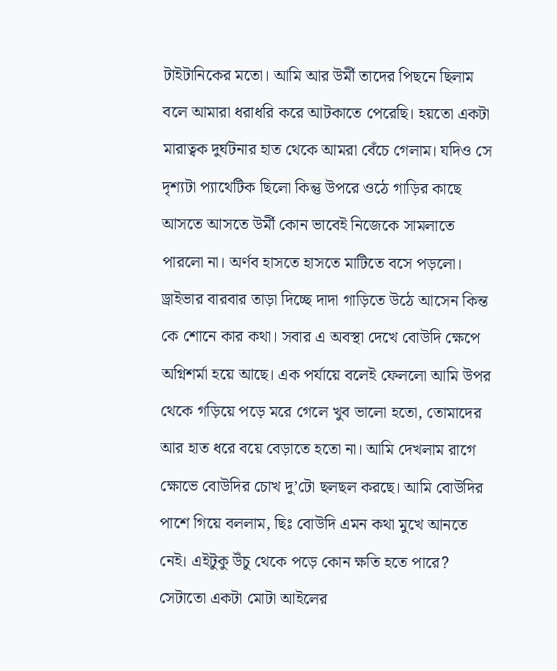টাইটানিকের মতো। আমি আর উর্মী তাদের পিছনে ছিলাম বলে আমারা ধরাধরি করে আটকাতে পেরেছি। হয়তো একটা মারাত্বক দুর্ঘটনার হাত থেকে আমরা বেঁচে গেলাম। যদিও সে দৃশ্যটা প্যাথেটিক ছিলো কিন্তু উপরে ওঠে গাড়ির কাছে আসতে আসতে উর্মী কোন ভাবেই নিজেকে সামলাতে পারলো না। অর্ণব হাসতে হাসতে মাটিতে বসে পড়লো। ড্রাইভার বারবার তাড়া দিচ্ছে দাদা গাড়িতে উঠে আসেন কিন্ত কে শোনে কার কথা। সবার এ অবস্থা দেখে বোউদি ক্ষেপে অগ্নিশর্মা হয়ে আছে। এক পর্যায়ে বলেই ফেললো আমি উপর থেকে গড়িয়ে পড়ে মরে গেলে খুব ভালো হতো, তোমাদের আর হাত ধরে বয়ে বেড়াতে হতো না। আমি দেখলাম রাগে ক্ষোভে বোউদির চোখ দু’টো ছলছল করছে। আমি বোউদির পাশে গিয়ে বললাম, ছিঃ বোউদি এমন কথা মুখে আনতে নেই। এইটুকু উঁচু থেকে পড়ে কোন ক্ষতি হতে পারে? সেটাতো একটা মোটা আইলের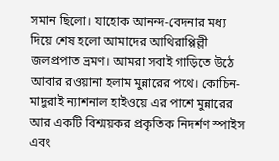সমান ছিলো। যাহোক আনন্দ-বেদনার মধ্য দিয়ে শেষ হলো আমাদের আথিরাপ্পিল্লী জলপ্রপাত ভ্রমণ। আমরা সবাই গাড়িতে উঠে আবার রওয়ানা হলাম মুন্নারের পথে। কোচিন-মাদুরাই ন্যাশনাল হাইওয়ে এর পাশে মুন্নারের আর একটি বিশ্ময়কর প্রকৃতিক নিদর্শণ স্পাইস এবং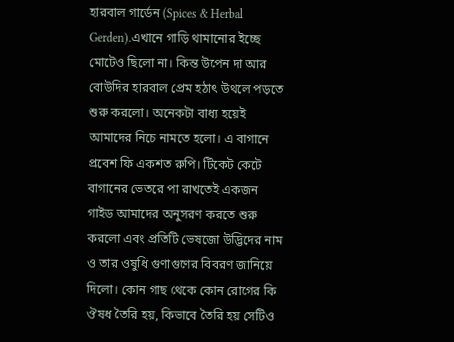হারবাল গার্ডেন (Spices & Herbal Gerden).এখানে গাড়ি থামানোর ইচ্ছে মোটেও ছিলো না। কিন্ত উপেন দা আর বোউদির হারবাল প্রেম হঠাৎ উথলে পড়তে শুরু করলো। অনেকটা বাধ্য হয়েই আমাদের নিচে নামতে হলো। এ বাগানে প্রবেশ ফি একশত রুপি। টিকেট কেটে বাগানের ভেতরে পা রাখতেই একজন গাইড আমাদের অনুসরণ করতে শুরু করলো এবং প্রতিটি ভেষজো উদ্ভিদের নাম ও তার ওষুধি গুণাগুণের বিবরণ জানিয়ে দিলো। কোন গাছ থেকে কোন রোগের কি ঔষধ তৈরি হয়, কিভাবে তৈরি হয় সেটিও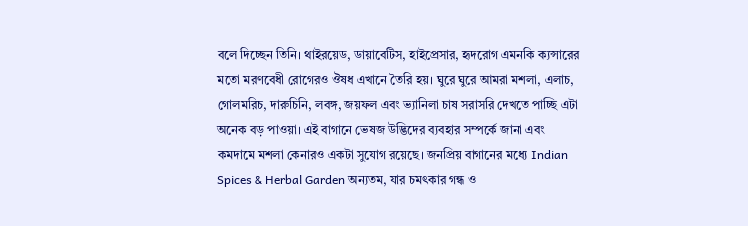বলে দিচ্ছেন তিনি। থাইরয়েড, ডায়াবেটিস, হাইপ্রেসার, হৃদরোগ এমনকি ক্যন্সারের মতো মরণবেধী রোগেরও ঔষধ এখানে তৈরি হয়। ঘুরে ঘুরে আমরা মশলা, এলাচ, গোলমরিচ, দারুচিনি, লবঙ্গ, জয়ফল এবং ভ্যানিলা চাষ সরাসরি দেখতে পাচ্ছি এটা অনেক বড় পাওয়া। এই বাগানে ভেষজ উদ্ভিদের ব্যবহার সম্পর্কে জানা এবং কমদামে মশলা কেনারও একটা সুযোগ রয়েছে। জনপ্রিয় বাগানের মধ্যে Indian Spices & Herbal Garden অন্যতম, যার চমৎকার গন্ধ ও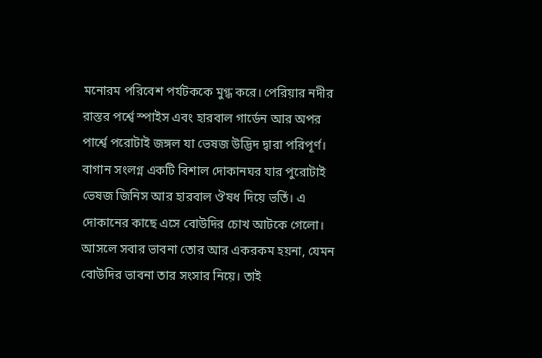মনোরম পরিবেশ পর্যটককে মুগ্ধ করে। পেরিয়ার নদীর রাস্তর পর্শ্বে স্পাইস এবং হারবাল গার্ডেন আর অপর পার্শ্বে পরোটাই জঙ্গল যা ভেষজ উদ্ভিদ দ্বারা পরিপূর্ণ। বাগান সংলগ্ন একটি বিশাল দোকানঘর যার পুরোটাই ভেষজ জিনিস আর হারবাল ঔষধ দিয়ে ভর্তি। এ দোকানের কাছে এসে বোউদির চোখ আটকে গেলো। আসলে সবার ভাবনা তোর আর একরকম হয়না, যেমন বোউদির ভাবনা তার সংসার নিয়ে। তাই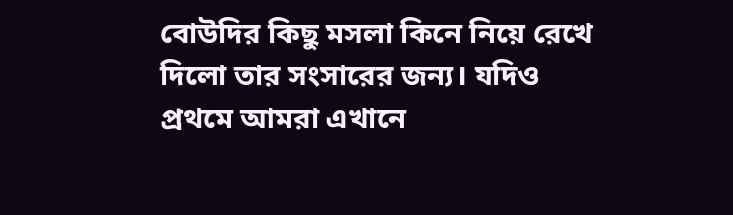বোউদির কিছু মসলা কিনে নিয়ে রেখে দিলো তার সংসারের জন্য। যদিও প্রথমে আমরা এখানে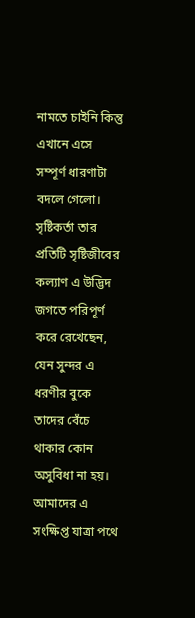নামতে চাইনি কিন্তু এখানে এসে সম্পূর্ণ ধারণাটা বদলে গেলো। সৃষ্টিকর্তা তার প্রতিটি সৃষ্টিজীবের কল্যাণ এ উদ্ভিদ জগতে পরিপূর্ণ করে রেখেছেন, যেন সুন্দর এ ধরণীর বুকে তাদের বেঁচে থাকার কোন অসুবিধা না হয়। আমাদের এ সংক্ষিপ্ত যাত্রা পথে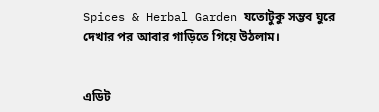Spices & Herbal Garden যতোটুকু সম্ভব ঘুরে দেখার পর আবার গাড়িতে গিয়ে উঠলাম।


এডিট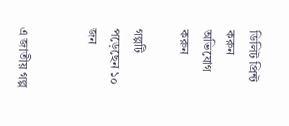ডিলিট প্রিন্ট করুন  অভিযোগ করুন

গল্পটি পড়েছেন ১০ জন


এ জাতীয় গল্প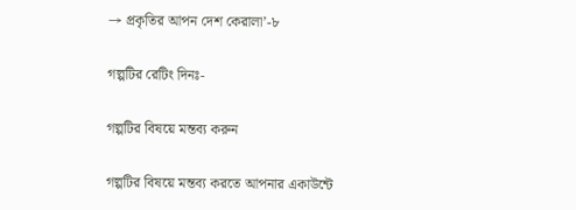→ প্রকৃতির আপন দেশ কেরালা’-৮

গল্পটির রেটিং দিনঃ-

গল্পটির বিষয়ে মন্তব্য করুন

গল্পটির বিষয়ে মন্তব্য করতে আপনার একাউন্টে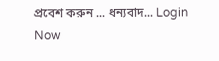প্রবেশ করুন ... ধন্যবাদ... Login Now